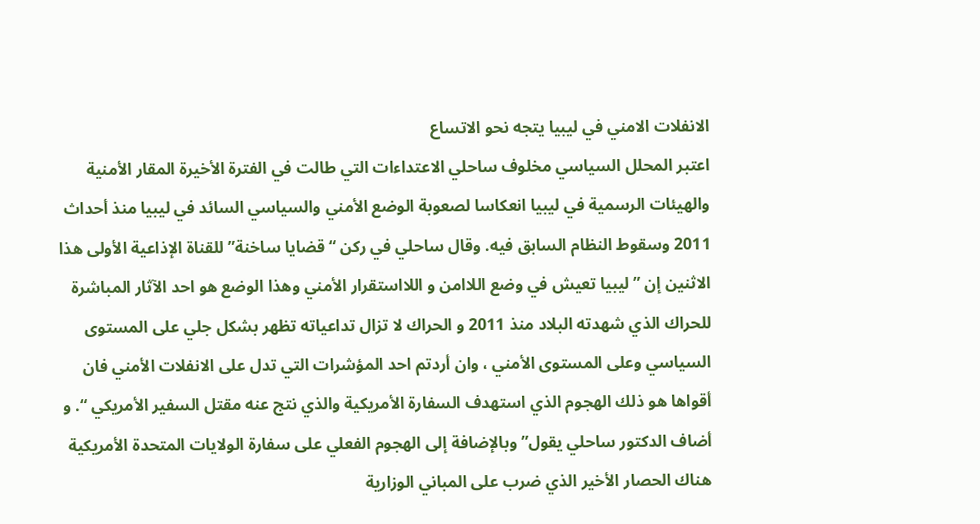الانفلات الامني في ليبيا يتجه نحو الاتساع
اعتبر المحلل السياسي مخلوف ساحلي الاعتداءات التي طالت في الفترة الأخيرة المقار الأمنية والهيئات الرسمية في ليبيا انعكاسا لصعوبة الوضع الأمني والسياسي السائد في ليبيا منذ أحداث 2011 وسقوط النظام السابق فيه. وقال ساحلي في ركن “قضايا ساخنة” للقناة الإذاعية الأولى هذا الاثنين إن ” ليبيا تعيش في وضع اللاامن و اللااستقرار الأمني وهذا الوضع هو احد الآثار المباشرة للحراك الذي شهدته البلاد منذ 2011 و الحراك لا تزال تداعياته تظهر بشكل جلي على المستوى السياسي وعلى المستوى الأمني ، وان أردتم احد المؤشرات التي تدل على الانفلات الأمني فان أقواها هو ذلك الهجوم الذي استهدف السفارة الأمريكية والذي نتج عنه مقتل السفير الأمريكي “. و أضاف الدكتور ساحلي يقول” وبالإضافة إلى الهجوم الفعلي على سفارة الولايات المتحدة الأمريكية هناك الحصار الأخير الذي ضرب على المباني الوزارية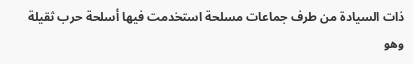ذات السيادة من طرف جماعات مسلحة استخدمت فيها أسلحة حرب ثقيلة وهو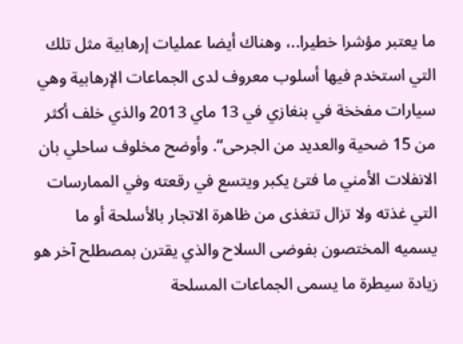ما يعتبر مؤشرا خطيرا..، وهناك أيضا عمليات إرهابية مثل تلك التي استخدم فيها أسلوب معروف لدى الجماعات الإرهابية وهي سيارات مفخخة في بنغازي في 13 ماي 2013 والذي خلف أكثر من 15 ضحية والعديد من الجرحى“. وأوضح مخلوف ساحلي بان الانفلات الأمني ما فتئ يكبر ويتسع في رقعته وفي الممارسات التي غذته ولا تزال تتغذى من ظاهرة الاتجار بالأسلحة أو ما يسميه المختصون بفوضى السلاح والذي يقترن بمصطلح آخر هو زيادة سيطرة ما يسمى الجماعات المسلحة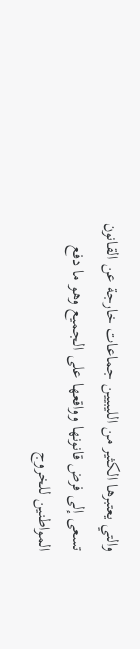والتي يعتبرها الكثير من الليبيين جماعات خارجة عن القانون تسعى إلى فرض قانونها وواقعها على الجميع وهو ما دفع المواطنين للخروج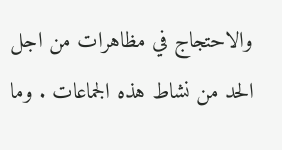والاحتجاج في مظاهرات من اجل الحد من نشاط هذه الجماعات . وما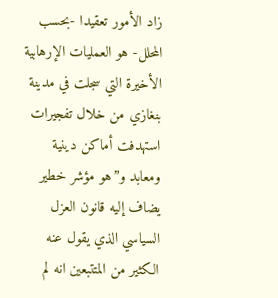زاد الأمور تعقيدا -بحسب المحلل- هو العمليات الإرهابية الأخيرة التي سجلت في مدينة بنغازي من خلال تفجيرات استهدفت أماكن دينية ومعابد و”هو مؤشر خطير يضاف إليه قانون العزل السياسي الذي يقول عنه الكثير من المتتبعين انه لم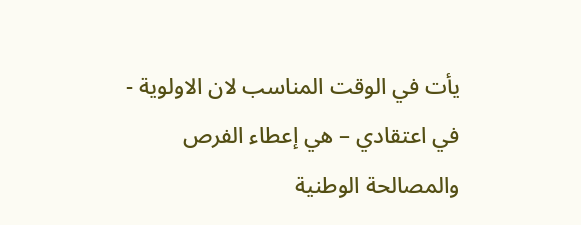يأت في الوقت المناسب لان الاولوية - في اعتقادي – هي إعطاء الفرص والمصالحة الوطنية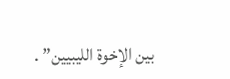بين الإخوة الليبيين” .